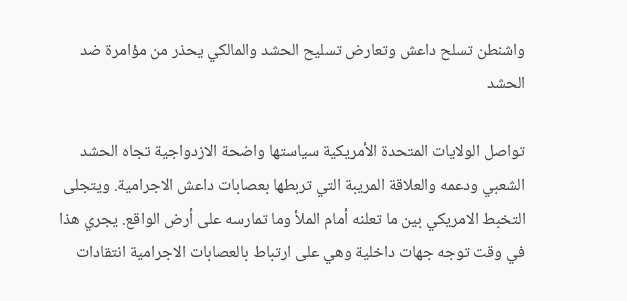واشنطن تسلح داعش وتعارض تسليح الحشد والمالكي يحذر من مؤامرة ضد الحشد

تواصل الولايات المتحدة الأمريكية سياستها واضحة الازدواجية تجاه الحشد الشعبي ودعمه والعلاقة المريبة التي تربطها بعصابات داعش الاجرامية. ويتجلى التخبط الامريكي بين ما تعلنه أمام الملأ وما تمارسه على أرض الواقع. يجري هذا في وقت توجه جهات داخلية وهي على ارتباط بالعصابات الاجرامية انتقادات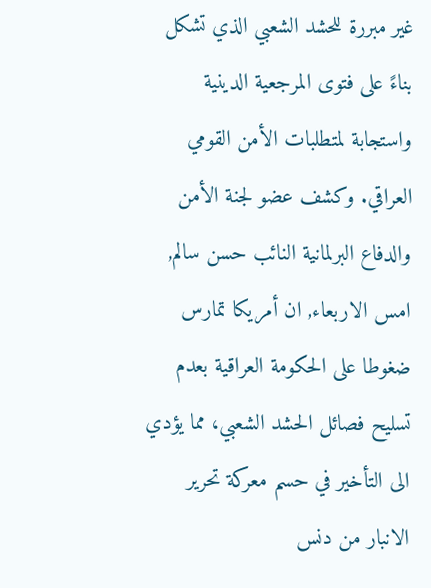غير مبررة للحشد الشعبي الذي تشكل بناءً على فتوى المرجعية الدينية واستجابة لمتطلبات الأمن القومي العراقي. وكشف عضو لجنة الأمن والدفاع البرلمانية النائب حسن سالم, امس الاربعاء, ان أمريكا تمارس ضغوطا على الحكومة العراقية بعدم تسليح فصائل الحشد الشعبي، مما يؤدي الى التأخير في حسم معركة تحرير الانبار من دنس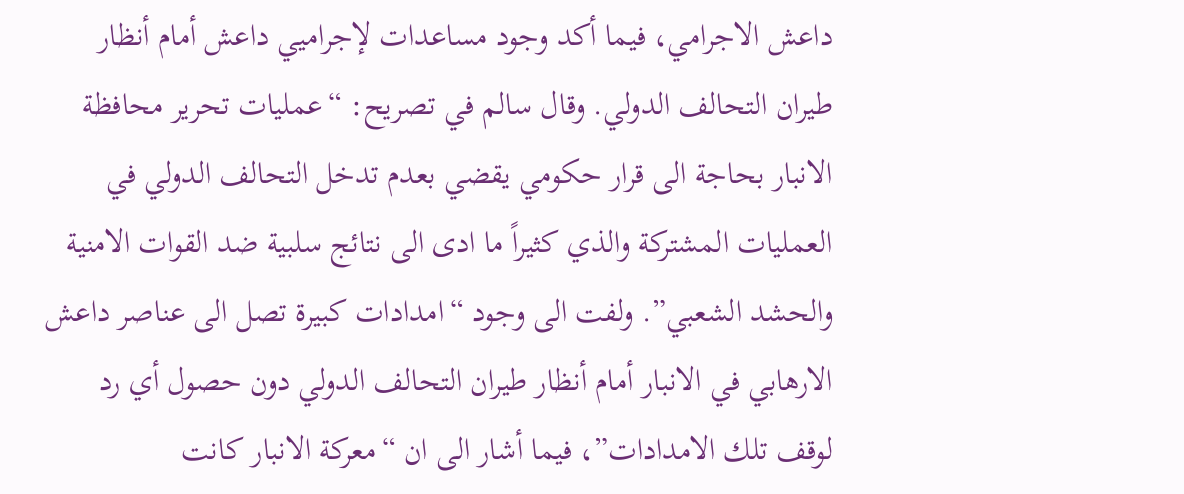داعش الاجرامي، فيما أكد وجود مساعدات لإجراميي داعش أمام أنظار طيران التحالف الدولي. وقال سالم في تصريح: “عمليات تحرير محافظة الانبار بحاجة الى قرار حكومي يقضي بعدم تدخل التحالف الدولي في العمليات المشتركة والذي كثيراً ما ادى الى نتائج سلبية ضد القوات الامنية والحشد الشعبي”. ولفت الى وجود “امدادات كبيرة تصل الى عناصر داعش الارهابي في الانبار أمام أنظار طيران التحالف الدولي دون حصول أي رد لوقف تلك الامدادات”، فيما أشار الى ان “معركة الانبار كانت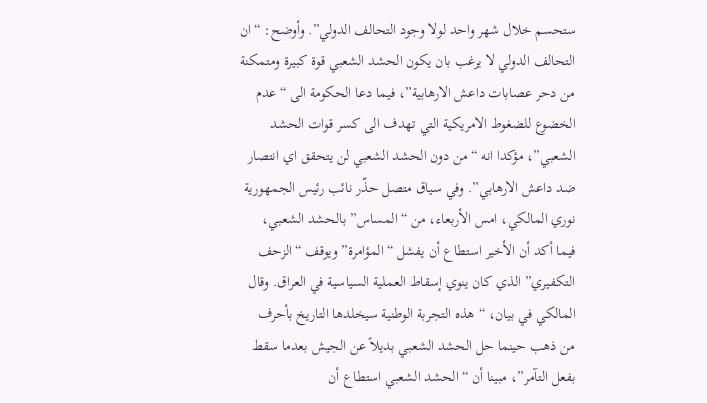ستحسم خلال شهر واحد لولا وجود التحالف الدولي”. وأوضح: “ان التحالف الدولي لا يرغب بان يكون الحشد الشعبي قوة كبيرة ومتمكنة من دحر عصابات داعش الارهابية”، فيما دعا الحكومة الى “عدم الخضوع للضغوط الامريكية التي تهدف الى كسر قوات الحشد الشعبي”، مؤكدا انه “من دون الحشد الشعبي لن يتحقق اي انتصار ضد داعش الارهابي”. وفي سياق متصل حذّر نائب رئيس الجمهورية نوري المالكي، امس الأربعاء، من “المساس” بالحشد الشعبي، فيما أكد أن الأخير استطاع أن يفشل “المؤامرة” ويوقف “الزحف التكفيري” الذي كان ينوي إسقاط العملية السياسية في العراق. وقال المالكي في بيان، “هذه التجربة الوطنية سيخلدها التاريخ بأحرف من ذهب حينما حل الحشد الشعبي بديلاً عن الجيش بعدما سقط بفعل التآمر”، مبينا أن “الحشد الشعبي استطاع أن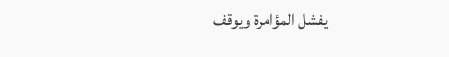يفشل المؤامرة ويوقف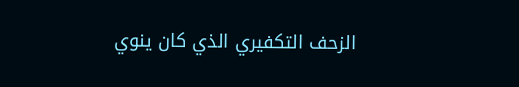الزحف التكفيري الذي كان ينوي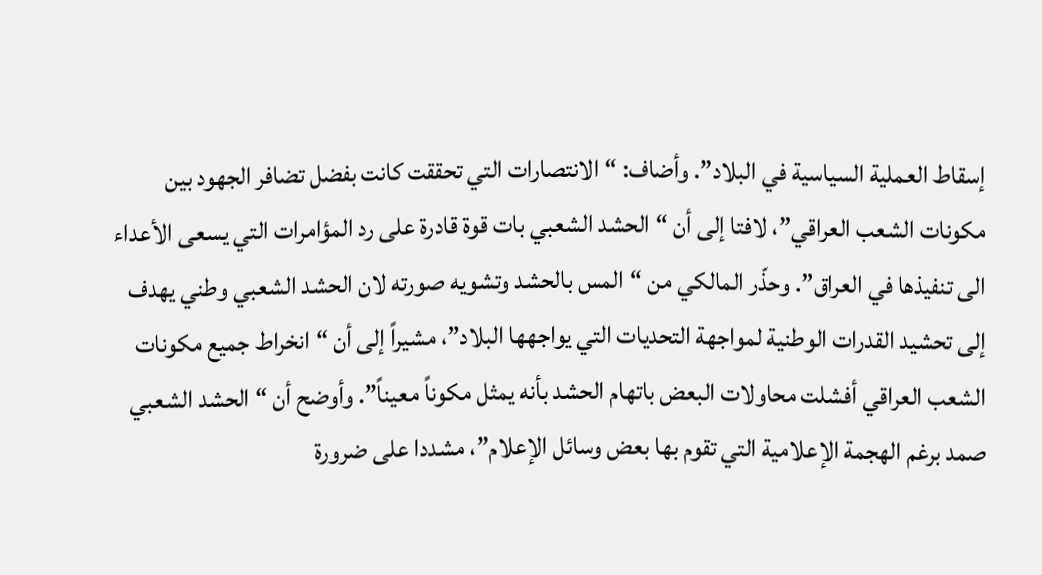إسقاط العملية السياسية في البلاد”. وأضاف: “الانتصارات التي تحققت كانت بفضل تضافر الجهود بين مكونات الشعب العراقي”، لافتا إلى أن “الحشد الشعبي بات قوة قادرة على رد المؤامرات التي يسعى الأعداء الى تنفيذها في العراق”. وحذّر المالكي من “المس بالحشد وتشويه صورته لان الحشد الشعبي وطني يهدف إلى تحشيد القدرات الوطنية لمواجهة التحديات التي يواجهها البلاد”، مشيراً إلى أن “انخراط جميع مكونات الشعب العراقي أفشلت محاولات البعض باتهام الحشد بأنه يمثل مكوناً معيناً”. وأوضح أن “الحشد الشعبي صمد برغم الهجمة الإعلامية التي تقوم بها بعض وسائل الإعلام”، مشددا على ضرورة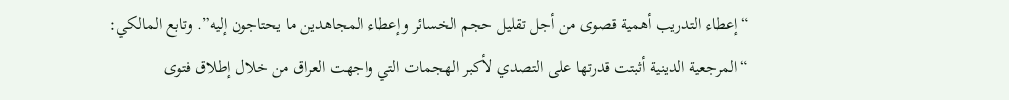“إعطاء التدريب أهمية قصوى من أجل تقليل حجم الخسائر وإعطاء المجاهدين ما يحتاجون إليه”. وتابع المالكي: “المرجعية الدينية أثبتت قدرتها على التصدي لأكبر الهجمات التي واجهت العراق من خلال إطلاق فتوى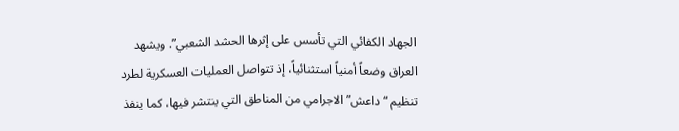الجهاد الكفائي التي تأسس على إثرها الحشد الشعبي”. ويشهد العراق وضعاً أمنياً استثنائياً، إذ تتواصل العمليات العسكرية لطرد تنظيم “داعش” الاجرامي من المناطق التي ينتشر فيها، كما ينفذ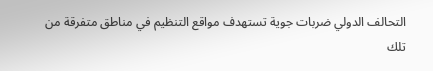التحالف الدولي ضربات جوية تستهدف مواقع التنظيم في مناطق متفرقة من تلك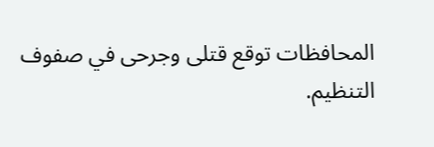المحافظات توقع قتلى وجرحى في صفوف التنظيم.